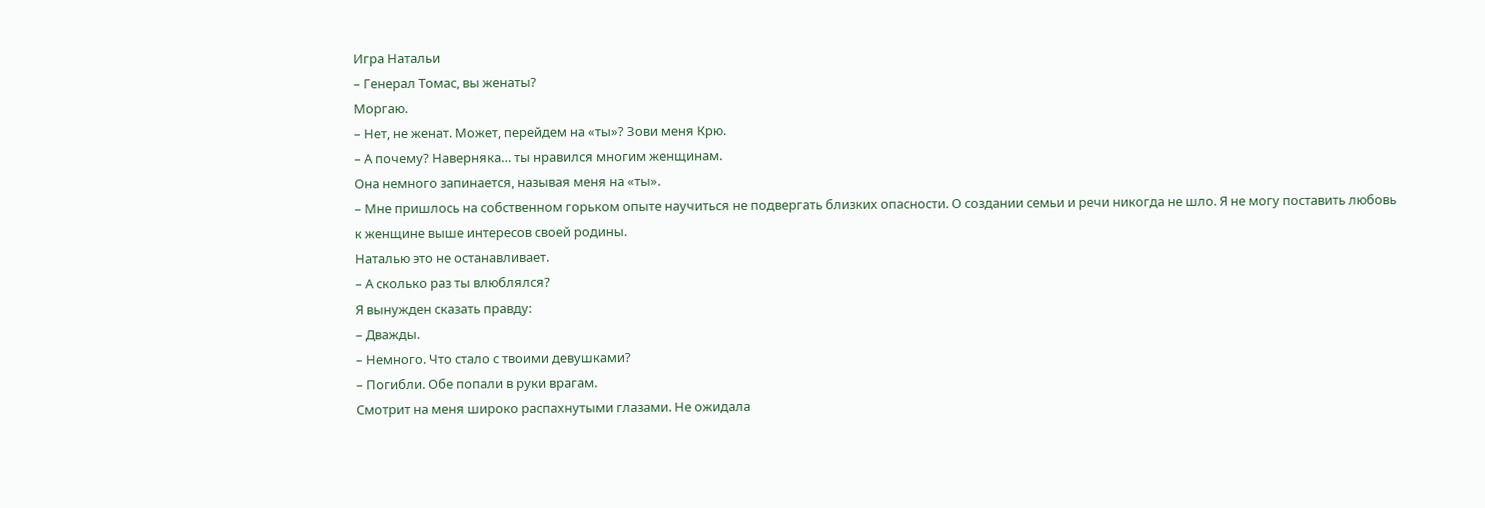Игра Натальи
– Генерал Томас, вы женаты?
Моргаю.
– Нет, не женат. Может, перейдем на «ты»? Зови меня Крю.
– А почему? Наверняка… ты нравился многим женщинам.
Она немного запинается, называя меня на «ты».
– Мне пришлось на собственном горьком опыте научиться не подвергать близких опасности. О создании семьи и речи никогда не шло. Я не могу поставить любовь к женщине выше интересов своей родины.
Наталью это не останавливает.
– А сколько раз ты влюблялся?
Я вынужден сказать правду:
– Дважды.
– Немного. Что стало с твоими девушками?
– Погибли. Обе попали в руки врагам.
Смотрит на меня широко распахнутыми глазами. Не ожидала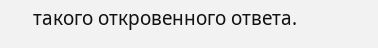такого откровенного ответа.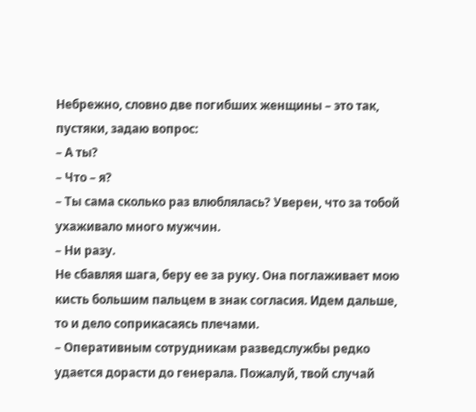Небрежно, словно две погибших женщины – это так, пустяки, задаю вопрос:
– А ты?
– Что – я?
– Ты сама сколько раз влюблялась? Уверен, что за тобой ухаживало много мужчин.
– Ни разу.
Не сбавляя шага, беру ее за руку. Она поглаживает мою кисть большим пальцем в знак согласия. Идем дальше, то и дело соприкасаясь плечами.
– Оперативным сотрудникам разведслужбы редко удается дорасти до генерала. Пожалуй, твой случай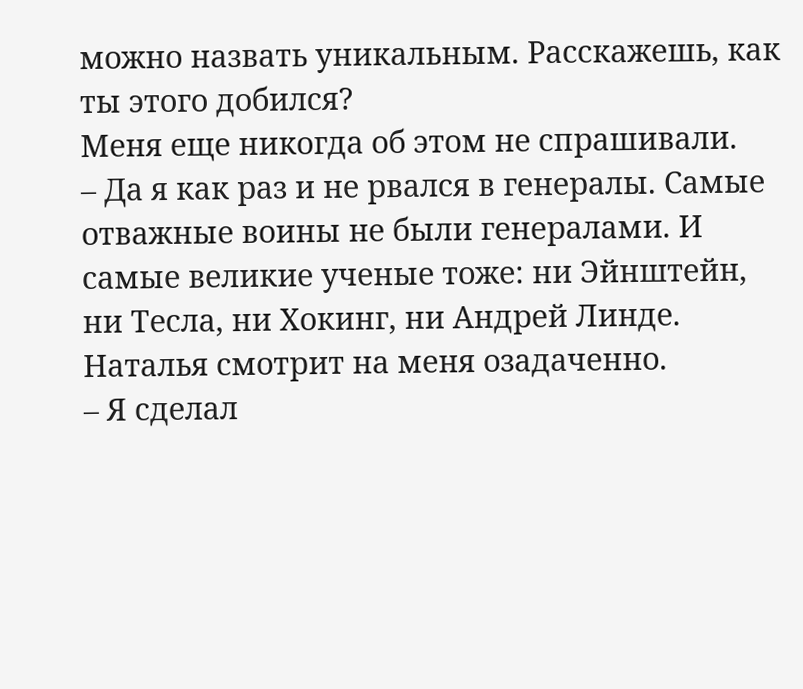можно назвать уникальным. Расскажешь, как ты этого добился?
Меня еще никогда об этом не спрашивали.
– Да я как раз и не рвался в генералы. Самые отважные воины не были генералами. И самые великие ученые тоже: ни Эйнштейн, ни Тесла, ни Хокинг, ни Андрей Линде.
Наталья смотрит на меня озадаченно.
– Я сделал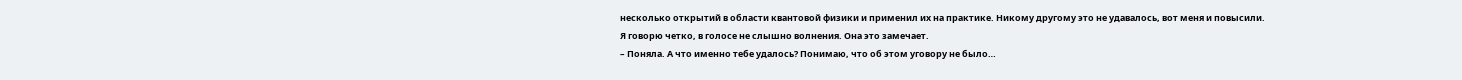несколько открытий в области квантовой физики и применил их на практике. Никому другому это не удавалось, вот меня и повысили.
Я говорю четко, в голосе не слышно волнения. Она это замечает.
– Поняла. А что именно тебе удалось? Понимаю, что об этом уговору не было…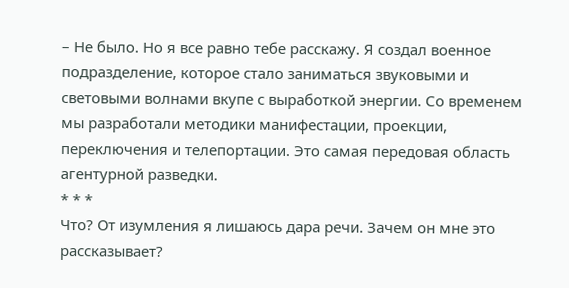– Не было. Но я все равно тебе расскажу. Я создал военное подразделение, которое стало заниматься звуковыми и световыми волнами вкупе с выработкой энергии. Со временем мы разработали методики манифестации, проекции, переключения и телепортации. Это самая передовая область агентурной разведки.
* * *
Что? От изумления я лишаюсь дара речи. Зачем он мне это рассказывает?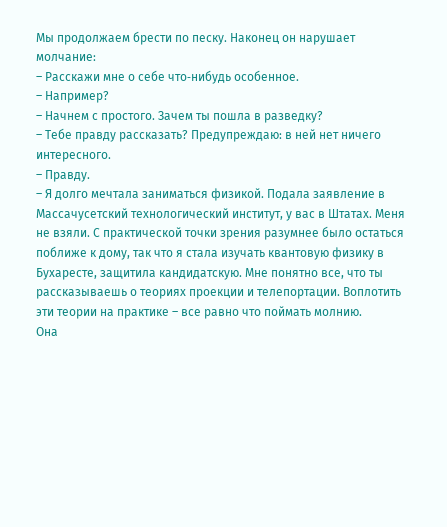Мы продолжаем брести по песку. Наконец он нарушает молчание:
– Расскажи мне о себе что‑нибудь особенное.
– Например?
– Начнем с простого. Зачем ты пошла в разведку?
– Тебе правду рассказать? Предупреждаю: в ней нет ничего интересного.
– Правду.
– Я долго мечтала заниматься физикой. Подала заявление в Массачусетский технологический институт, у вас в Штатах. Меня не взяли. С практической точки зрения разумнее было остаться поближе к дому, так что я стала изучать квантовую физику в Бухаресте, защитила кандидатскую. Мне понятно все, что ты рассказываешь о теориях проекции и телепортации. Воплотить эти теории на практике – все равно что поймать молнию.
Она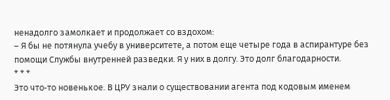ненадолго замолкает и продолжает со вздохом:
– Я бы не потянула учебу в университете, а потом еще четыре года в аспирантуре без помощи Службы внутренней разведки. Я у них в долгу. Это долг благодарности.
* * *
Это что‑то новенькое. В ЦРУ знали о существовании агента под кодовым именем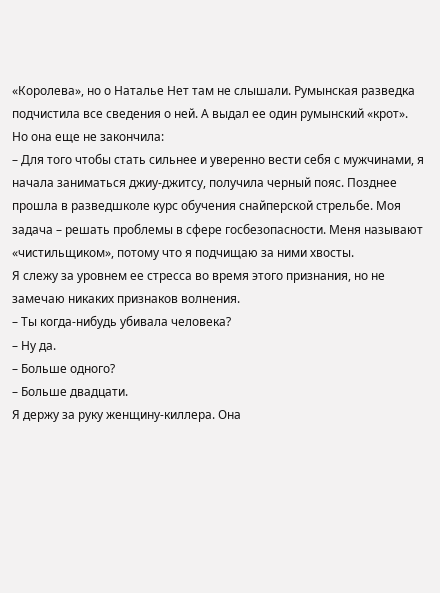«Королева», но о Наталье Нет там не слышали. Румынская разведка подчистила все сведения о ней. А выдал ее один румынский «крот».
Но она еще не закончила:
– Для того чтобы стать сильнее и уверенно вести себя с мужчинами, я начала заниматься джиу‑джитсу, получила черный пояс. Позднее прошла в разведшколе курс обучения снайперской стрельбе. Моя задача – решать проблемы в сфере госбезопасности. Меня называют «чистильщиком», потому что я подчищаю за ними хвосты.
Я слежу за уровнем ее стресса во время этого признания, но не замечаю никаких признаков волнения.
– Ты когда‑нибудь убивала человека?
– Ну да.
– Больше одного?
– Больше двадцати.
Я держу за руку женщину‑киллера. Она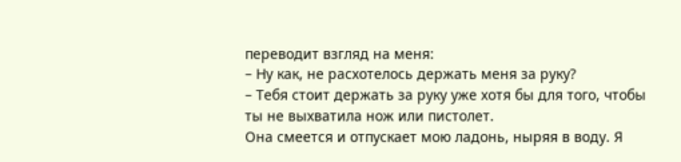переводит взгляд на меня:
– Ну как, не расхотелось держать меня за руку?
– Тебя стоит держать за руку уже хотя бы для того, чтобы ты не выхватила нож или пистолет.
Она смеется и отпускает мою ладонь, ныряя в воду. Я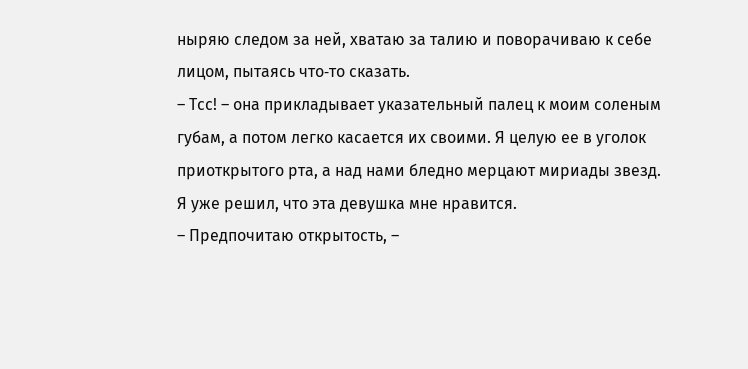ныряю следом за ней, хватаю за талию и поворачиваю к себе лицом, пытаясь что‑то сказать.
– Тсс! – она прикладывает указательный палец к моим соленым губам, а потом легко касается их своими. Я целую ее в уголок приоткрытого рта, а над нами бледно мерцают мириады звезд. Я уже решил, что эта девушка мне нравится.
– Предпочитаю открытость, –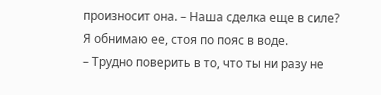произносит она. – Наша сделка еще в силе?
Я обнимаю ее, стоя по пояс в воде.
– Трудно поверить в то, что ты ни разу не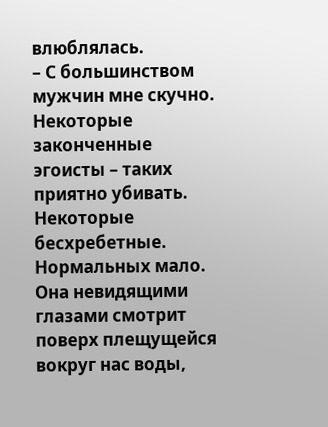влюблялась.
– С большинством мужчин мне скучно. Некоторые законченные эгоисты – таких приятно убивать. Некоторые бесхребетные. Нормальных мало.
Она невидящими глазами смотрит поверх плещущейся вокруг нас воды,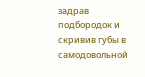задрав подбородок и скривив губы в самодовольной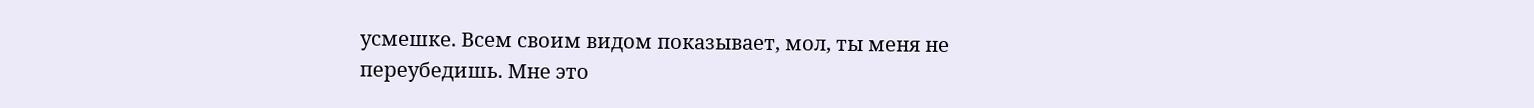усмешке. Всем своим видом показывает, мол, ты меня не переубедишь. Мне это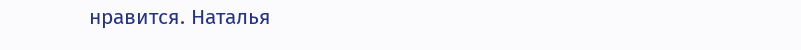нравится. Наталья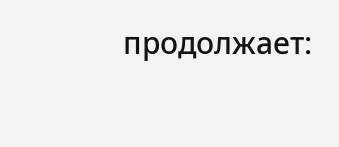продолжает: